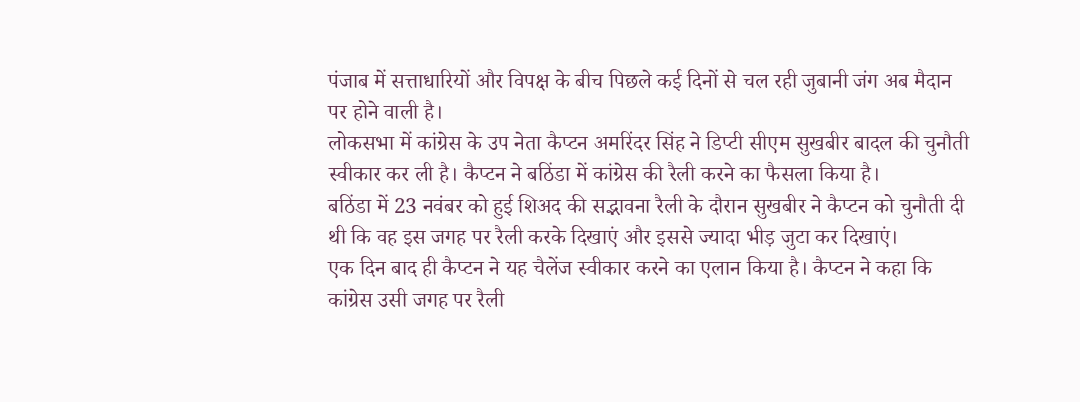पंजाब में सत्ताधारियों और विपक्ष के बीच पिछले कई दिनों से चल रही जुबानी जंग अब मैदान पर होने वाली है।
लोकसभा में कांग्रेस के उप नेता कैप्टन अमरिंदर सिंह ने डिप्टी सीएम सुखबीर बादल की चुनौती स्वीकार कर ली है। कैप्टन ने बठिंडा में कांग्रेस की रैली करने का फैसला किया है।
बठिंडा में 23 नवंबर को हुई शिअद की सद्भावना रैली के दौरान सुखबीर ने कैप्टन को चुनौती दी थी कि वह इस जगह पर रैली करके दिखाएं और इससे ज्यादा भीड़ जुटा कर दिखाएं।
एक दिन बाद ही कैप्टन ने यह चैलेंज स्वीकार करने का एलान किया है। कैप्टन ने कहा कि कांग्रेस उसी जगह पर रैली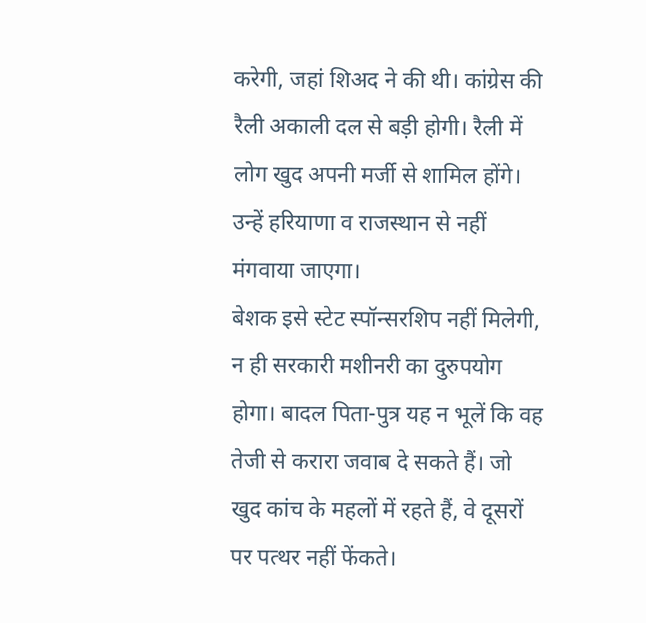करेगी, जहां शिअद ने की थी। कांग्रेस की रैली अकाली दल से बड़ी होगी। रैली में लोग खुद अपनी मर्जी से शामिल होंगे। उन्हें हरियाणा व राजस्थान से नहीं मंगवाया जाएगा।
बेशक इसे स्टेट स्पॉन्सरशिप नहीं मिलेगी, न ही सरकारी मशीनरी का दुरुपयोग होगा। बादल पिता-पुत्र यह न भूलें कि वह तेजी से करारा जवाब दे सकते हैं। जो खुद कांच के महलों में रहते हैं, वे दूसरों पर पत्थर नहीं फेंकते।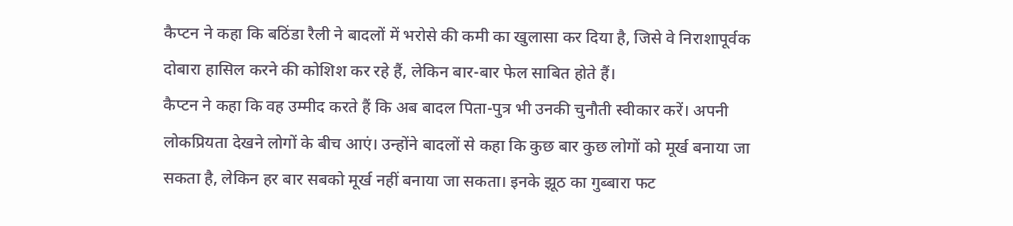कैप्टन ने कहा कि बठिंडा रैली ने बादलों में भरोसे की कमी का खुलासा कर दिया है, जिसे वे निराशापूर्वक दोबारा हासिल करने की कोशिश कर रहे हैं, लेकिन बार-बार फेल साबित होते हैं।
कैप्टन ने कहा कि वह उम्मीद करते हैं कि अब बादल पिता-पुत्र भी उनकी चुनौती स्वीकार करें। अपनी लोकप्रियता देखने लोगों के बीच आएं। उन्होंने बादलों से कहा कि कुछ बार कुछ लोगों को मूर्ख बनाया जा सकता है, लेकिन हर बार सबको मूर्ख नहीं बनाया जा सकता। इनके झूठ का गुब्बारा फट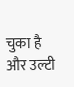चुका है और उल्टी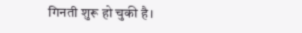गिनती शुरू हो चुकी है।